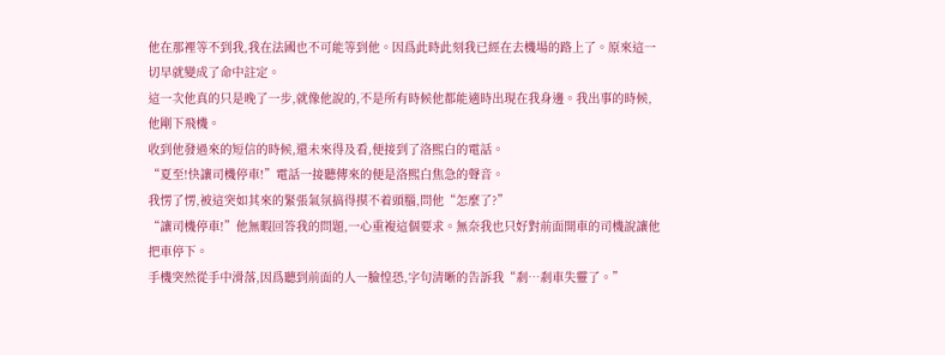他在那裡等不到我,我在法國也不可能等到他。因爲此時此刻我已經在去機場的路上了。原來這一切早就變成了命中註定。
這一次他真的只是晚了一步,就像他說的,不是所有時候他都能適時出現在我身邊。我出事的時候,他剛下飛機。
收到他發過來的短信的時候,還未來得及看,便接到了洛熙白的電話。
“夏至!快讓司機停車!”電話一接聽傳來的便是洛熙白焦急的聲音。
我愣了愣,被這突如其來的緊張氣氛搞得摸不着頭腦,問他“怎麼了?”
“讓司機停車!”他無暇回答我的問題,一心重複這個要求。無奈我也只好對前面開車的司機說讓他把車停下。
手機突然從手中滑落,因爲聽到前面的人一臉惶恐,字句清晰的告訴我“剎…剎車失靈了。”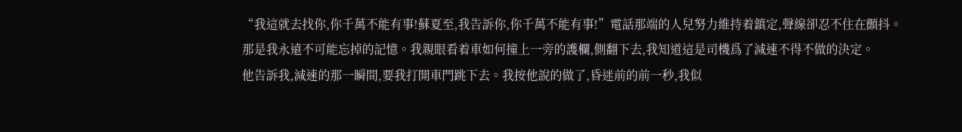“我這就去找你,你千萬不能有事!蘇夏至,我告訴你,你千萬不能有事!”電話那端的人兒努力維持着鎮定,聲線卻忍不住在顫抖。
那是我永遠不可能忘掉的記憶。我親眼看着車如何撞上一旁的護欄,側翻下去,我知道這是司機爲了減速不得不做的決定。
他告訴我,減速的那一瞬間,要我打開車門跳下去。我按他說的做了,昏迷前的前一秒,我似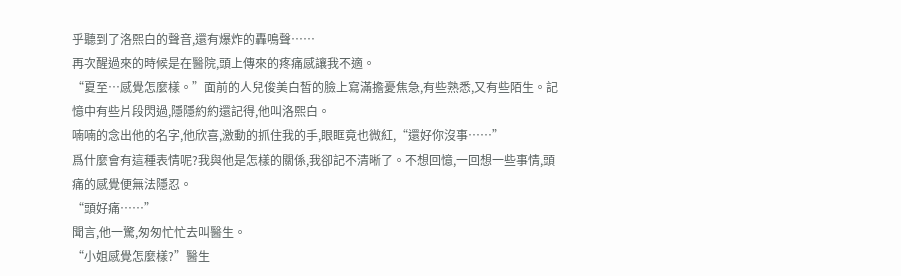乎聽到了洛熙白的聲音,還有爆炸的轟鳴聲……
再次醒過來的時候是在醫院,頭上傳來的疼痛感讓我不適。
“夏至…感覺怎麼樣。”面前的人兒俊美白皙的臉上寫滿擔憂焦急,有些熟悉,又有些陌生。記憶中有些片段閃過,隱隱約約還記得,他叫洛熙白。
喃喃的念出他的名字,他欣喜,激動的抓住我的手,眼眶竟也微紅,“還好你沒事……”
爲什麼會有這種表情呢?我與他是怎樣的關係,我卻記不清晰了。不想回憶,一回想一些事情,頭痛的感覺便無法隱忍。
“頭好痛……”
聞言,他一驚,匆匆忙忙去叫醫生。
“小姐感覺怎麼樣?”醫生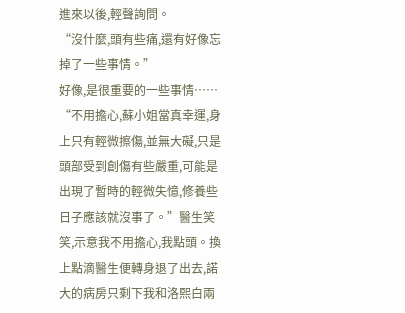進來以後,輕聲詢問。
“沒什麼,頭有些痛,還有好像忘掉了一些事情。”
好像,是很重要的一些事情……
“不用擔心,蘇小姐當真幸運,身上只有輕微擦傷,並無大礙,只是頭部受到創傷有些嚴重,可能是出現了暫時的輕微失憶,修養些日子應該就沒事了。”醫生笑笑,示意我不用擔心,我點頭。換上點滴醫生便轉身退了出去,諾大的病房只剩下我和洛熙白兩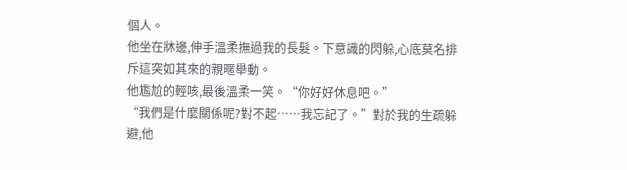個人。
他坐在牀邊,伸手溫柔撫過我的長髮。下意識的閃躲,心底莫名排斥這突如其來的親暱舉動。
他尷尬的輕咳,最後溫柔一笑。“你好好休息吧。”
“我們是什麼關係呢?對不起……我忘記了。”對於我的生疏躲避,他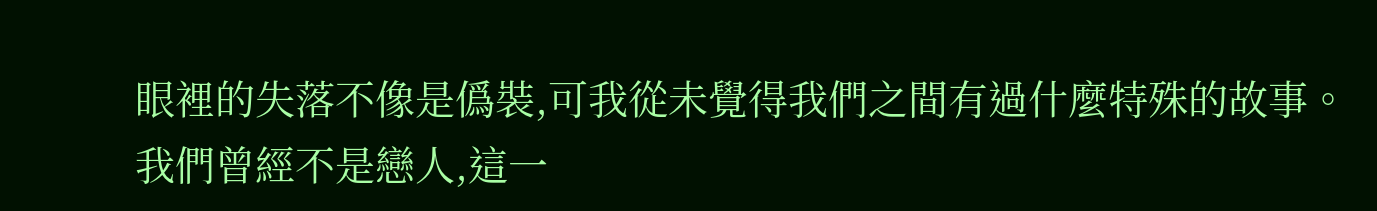眼裡的失落不像是僞裝,可我從未覺得我們之間有過什麼特殊的故事。
我們曾經不是戀人,這一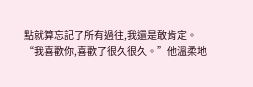點就算忘記了所有過往,我還是敢肯定。
“我喜歡你,喜歡了很久很久。”他溫柔地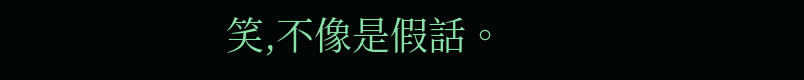笑,不像是假話。